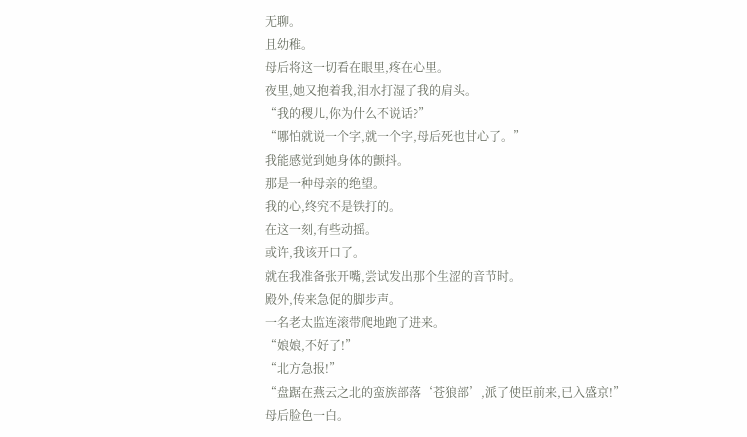无聊。
且幼稚。
母后将这一切看在眼里,疼在心里。
夜里,她又抱着我,泪水打湿了我的肩头。
“我的稷儿,你为什么不说话?”
“哪怕就说一个字,就一个字,母后死也甘心了。”
我能感觉到她身体的颤抖。
那是一种母亲的绝望。
我的心,终究不是铁打的。
在这一刻,有些动摇。
或许,我该开口了。
就在我准备张开嘴,尝试发出那个生涩的音节时。
殿外,传来急促的脚步声。
一名老太监连滚带爬地跑了进来。
“娘娘,不好了!”
“北方急报!”
“盘踞在燕云之北的蛮族部落‘苍狼部’,派了使臣前来,已入盛京!”
母后脸色一白。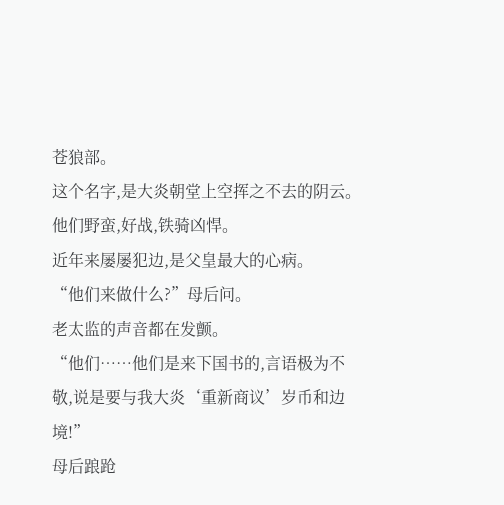苍狼部。
这个名字,是大炎朝堂上空挥之不去的阴云。
他们野蛮,好战,铁骑凶悍。
近年来屡屡犯边,是父皇最大的心病。
“他们来做什么?”母后问。
老太监的声音都在发颤。
“他们……他们是来下国书的,言语极为不敬,说是要与我大炎‘重新商议’岁币和边境!”
母后踉跄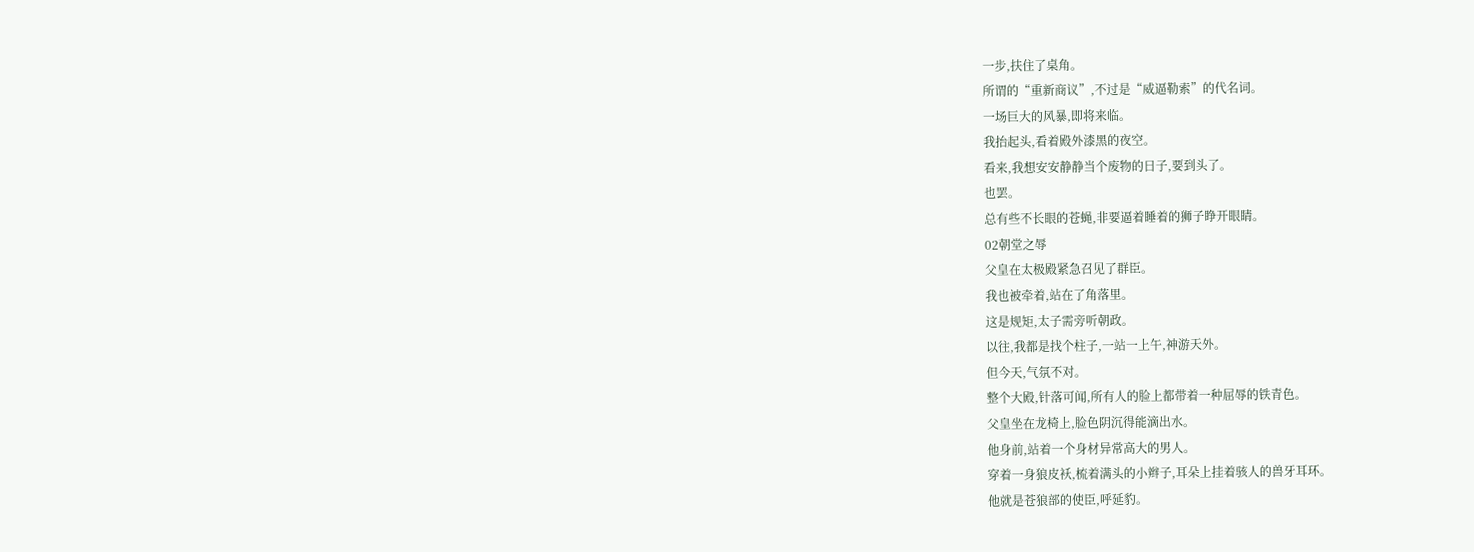一步,扶住了桌角。
所谓的“重新商议”,不过是“威逼勒索”的代名词。
一场巨大的风暴,即将来临。
我抬起头,看着殿外漆黑的夜空。
看来,我想安安静静当个废物的日子,要到头了。
也罢。
总有些不长眼的苍蝇,非要逼着睡着的狮子睁开眼睛。
02朝堂之辱
父皇在太极殿紧急召见了群臣。
我也被牵着,站在了角落里。
这是规矩,太子需旁听朝政。
以往,我都是找个柱子,一站一上午,神游天外。
但今天,气氛不对。
整个大殿,针落可闻,所有人的脸上都带着一种屈辱的铁青色。
父皇坐在龙椅上,脸色阴沉得能滴出水。
他身前,站着一个身材异常高大的男人。
穿着一身狼皮袄,梳着满头的小辫子,耳朵上挂着骇人的兽牙耳环。
他就是苍狼部的使臣,呼延豹。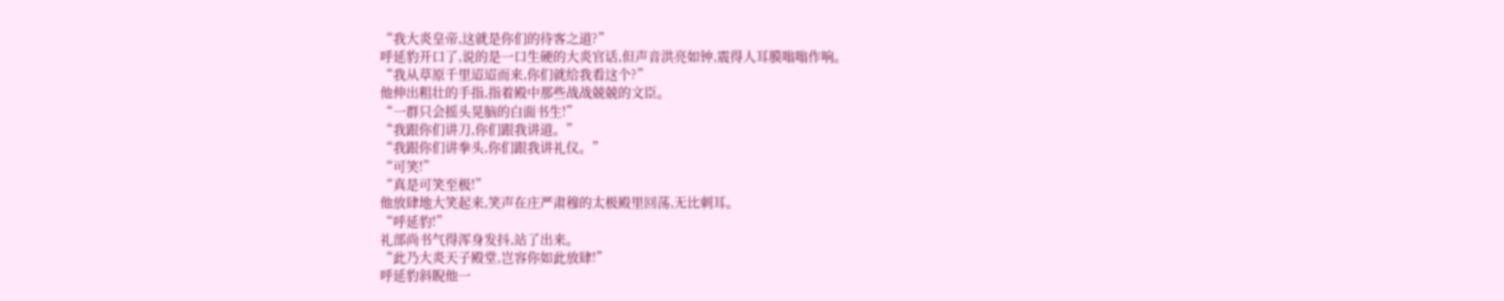“我大炎皇帝,这就是你们的待客之道?”
呼延豹开口了,说的是一口生硬的大炎官话,但声音洪亮如钟,震得人耳膜嗡嗡作响。
“我从草原千里迢迢而来,你们就给我看这个?”
他伸出粗壮的手指,指着殿中那些战战兢兢的文臣。
“一群只会摇头晃脑的白面书生!”
“我跟你们讲刀,你们跟我讲道。”
“我跟你们讲拳头,你们跟我讲礼仪。”
“可笑!”
“真是可笑至极!”
他放肆地大笑起来,笑声在庄严肃穆的太极殿里回荡,无比刺耳。
“呼延豹!”
礼部尚书气得浑身发抖,站了出来。
“此乃大炎天子殿堂,岂容你如此放肆!”
呼延豹斜睨他一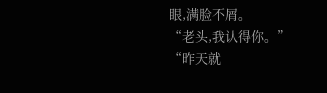眼,满脸不屑。
“老头,我认得你。”
“昨天就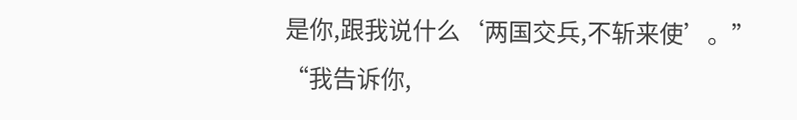是你,跟我说什么‘两国交兵,不斩来使’。”
“我告诉你,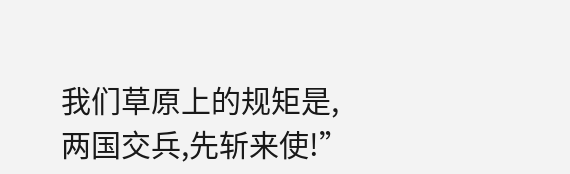我们草原上的规矩是,两国交兵,先斩来使!”